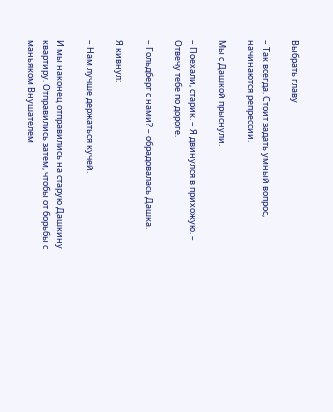Выбрать главу

– Так всегда. Стоит задать умный вопрос, начинаются репрессии.

Мы с Дашкой прыснули.

– Поехали, старик. – Я двинулся в прихожую. – Отвечу тебе по дороге.

– Гольдберг с нами? – обрадовалась Дашка.

Я кивнул:

– Нам лучше держаться кучей.

И мы наконец отправились на старую Дашкину квартиру. Отправились затем, чтобы от борьбы с маньяком Внушателем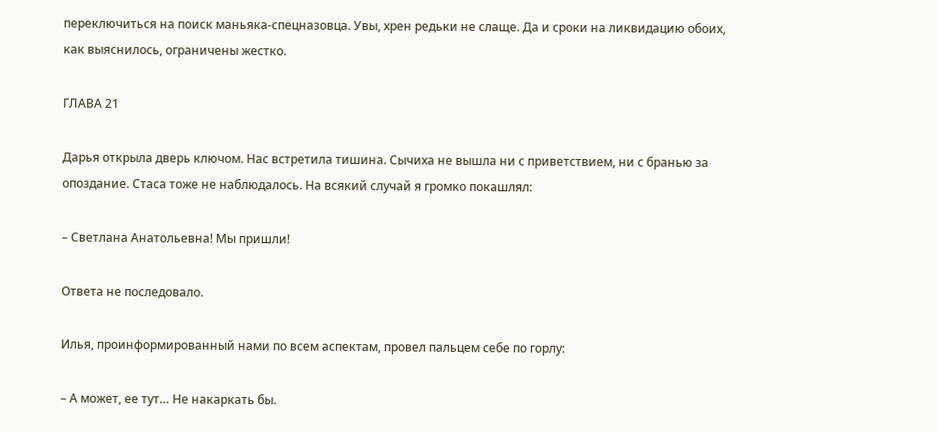переключиться на поиск маньяка-спецназовца. Увы, хрен редьки не слаще. Да и сроки на ликвидацию обоих, как выяснилось, ограничены жестко.

ГЛАВА 21

Дарья открыла дверь ключом. Нас встретила тишина. Сычиха не вышла ни с приветствием, ни с бранью за опоздание. Стаса тоже не наблюдалось. На всякий случай я громко покашлял:

– Светлана Анатольевна! Мы пришли!

Ответа не последовало.

Илья, проинформированный нами по всем аспектам, провел пальцем себе по горлу:

– А может, ее тут… Не накаркать бы.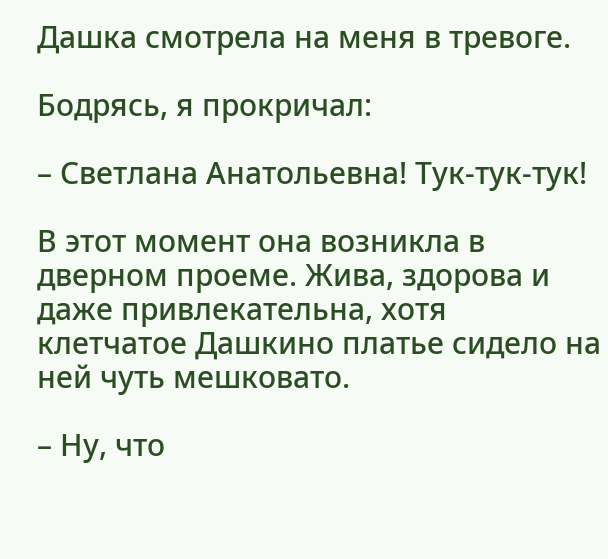Дашка смотрела на меня в тревоге.

Бодрясь, я прокричал:

– Светлана Анатольевна! Тук-тук-тук!

В этот момент она возникла в дверном проеме. Жива, здорова и даже привлекательна, хотя клетчатое Дашкино платье сидело на ней чуть мешковато.

– Ну, что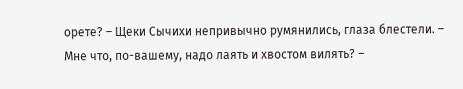орете? – Щеки Сычихи непривычно румянились, глаза блестели. – Мне что, по-вашему, надо лаять и хвостом вилять? –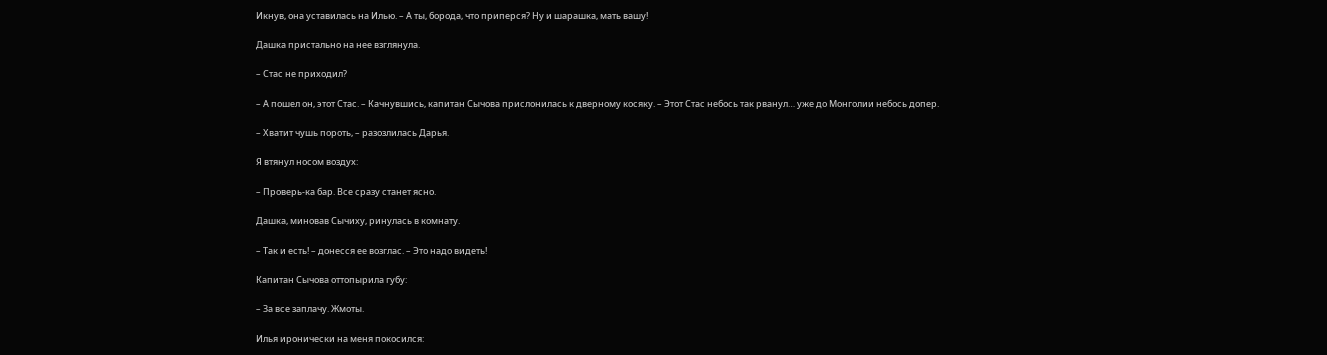Икнув, она уставилась на Илью. – А ты, борода, что приперся? Ну и шарашка, мать вашу!

Дашка пристально на нее взглянула.

– Стас не приходил?

– А пошел он, этот Стас. – Качнувшись, капитан Сычова прислонилась к дверному косяку. – Этот Стас небось так рванул… уже до Монголии небось допер.

– Хватит чушь пороть, – разозлилась Дарья.

Я втянул носом воздух:

– Проверь-ка бар. Все сразу станет ясно.

Дашка, миновав Сычиху, ринулась в комнату.

– Так и есть! – донесся ее возглас. – Это надо видеть!

Капитан Сычова оттопырила губу:

– За все заплачу. Жмоты.

Илья иронически на меня покосился: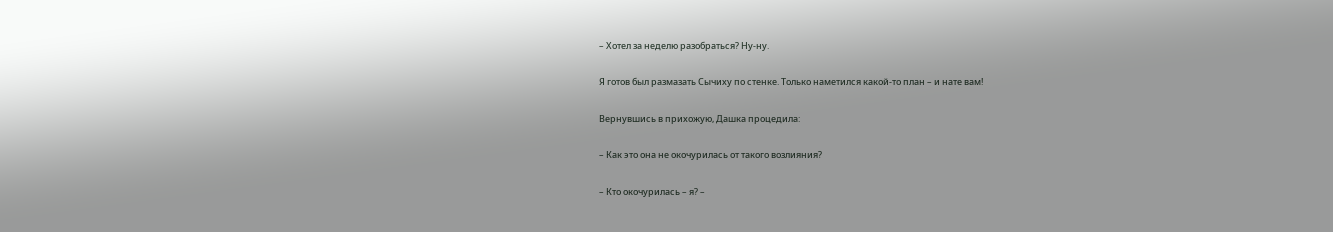– Хотел за неделю разобраться? Ну-ну.

Я готов был размазать Сычиху по стенке. Только наметился какой-то план – и нате вам!

Вернувшись в прихожую, Дашка процедила:

– Как это она не окочурилась от такого возлияния?

– Кто окочурилась – я? –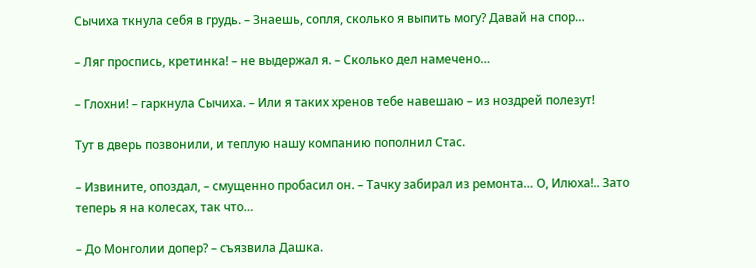Сычиха ткнула себя в грудь. – Знаешь, сопля, сколько я выпить могу? Давай на спор…

– Ляг проспись, кретинка! – не выдержал я. – Сколько дел намечено…

– Глохни! – гаркнула Сычиха. – Или я таких хренов тебе навешаю – из ноздрей полезут!

Тут в дверь позвонили, и теплую нашу компанию пополнил Стас.

– Извините, опоздал, – смущенно пробасил он. – Тачку забирал из ремонта… О, Илюха!.. Зато теперь я на колесах, так что…

– До Монголии допер? – съязвила Дашка.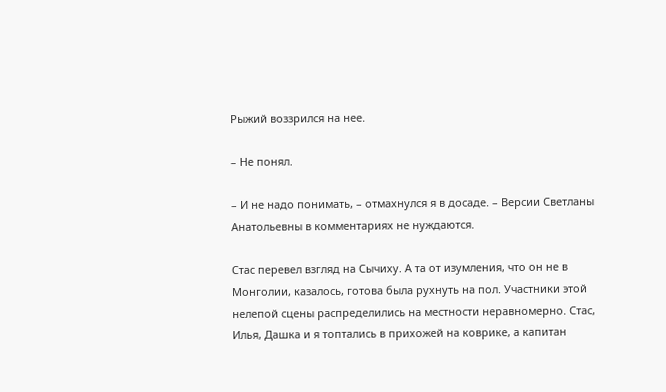Рыжий воззрился на нее.

– Не понял.

– И не надо понимать, – отмахнулся я в досаде. – Версии Светланы Анатольевны в комментариях не нуждаются.

Стас перевел взгляд на Сычиху. А та от изумления, что он не в Монголии, казалось, готова была рухнуть на пол. Участники этой нелепой сцены распределились на местности неравномерно. Стас, Илья, Дашка и я топтались в прихожей на коврике, а капитан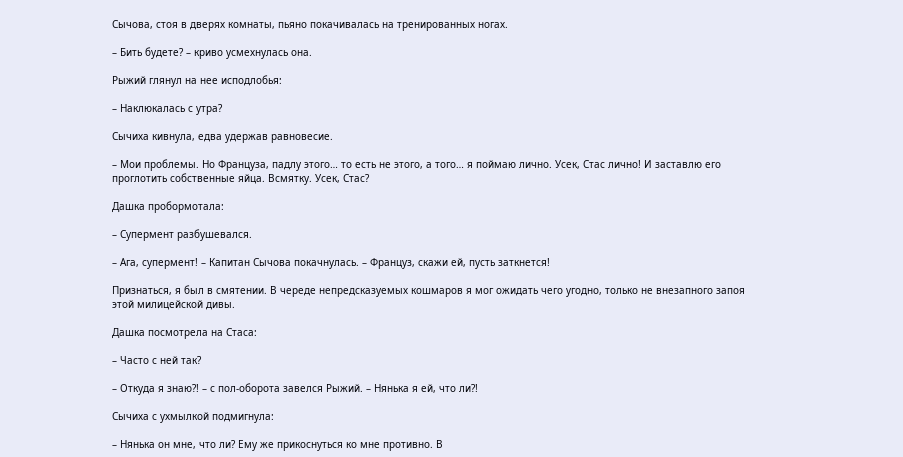Сычова, стоя в дверях комнаты, пьяно покачивалась на тренированных ногах.

– Бить будете? – криво усмехнулась она.

Рыжий глянул на нее исподлобья:

– Наклюкалась с утра?

Сычиха кивнула, едва удержав равновесие.

– Мои проблемы. Но Француза, падлу этого… то есть не этого, а того… я поймаю лично. Усек, Стас лично! И заставлю его проглотить собственные яйца. Всмятку. Усек, Стас?

Дашка пробормотала:

– Супермент разбушевался.

– Ага, супермент! – Капитан Сычова покачнулась. – Француз, скажи ей, пусть заткнется!

Признаться, я был в смятении. В череде непредсказуемых кошмаров я мог ожидать чего угодно, только не внезапного запоя этой милицейской дивы.

Дашка посмотрела на Стаса:

– Часто с ней так?

– Откуда я знаю?! – с пол-оборота завелся Рыжий. – Нянька я ей, что ли?!

Сычиха с ухмылкой подмигнула:

– Нянька он мне, что ли? Ему же прикоснуться ко мне противно. В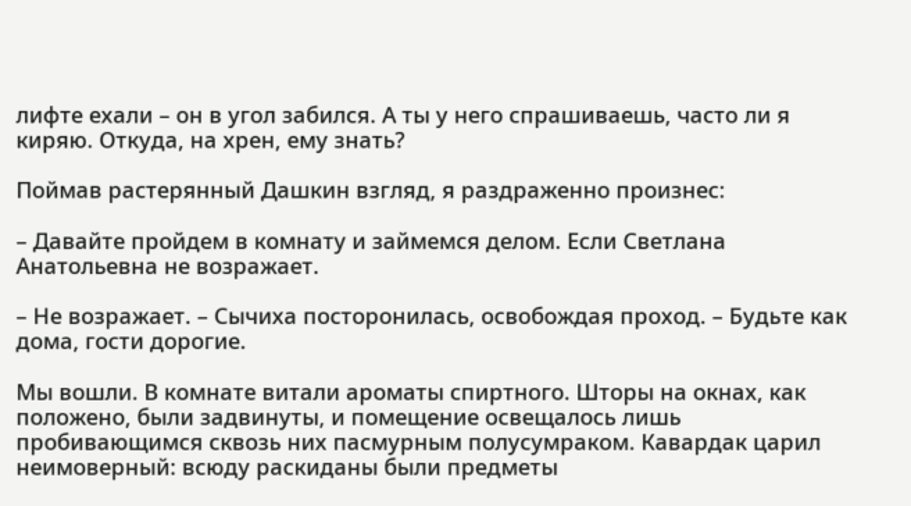лифте ехали – он в угол забился. А ты у него спрашиваешь, часто ли я киряю. Откуда, на хрен, ему знать?

Поймав растерянный Дашкин взгляд, я раздраженно произнес:

– Давайте пройдем в комнату и займемся делом. Если Светлана Анатольевна не возражает.

– Не возражает. – Сычиха посторонилась, освобождая проход. – Будьте как дома, гости дорогие.

Мы вошли. В комнате витали ароматы спиртного. Шторы на окнах, как положено, были задвинуты, и помещение освещалось лишь пробивающимся сквозь них пасмурным полусумраком. Кавардак царил неимоверный: всюду раскиданы были предметы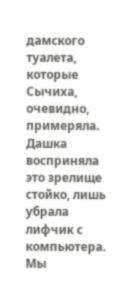дамского туалета, которые Сычиха, очевидно, примеряла. Дашка восприняла это зрелище стойко, лишь убрала лифчик с компьютера. Мы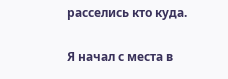расселись кто куда.

Я начал с места в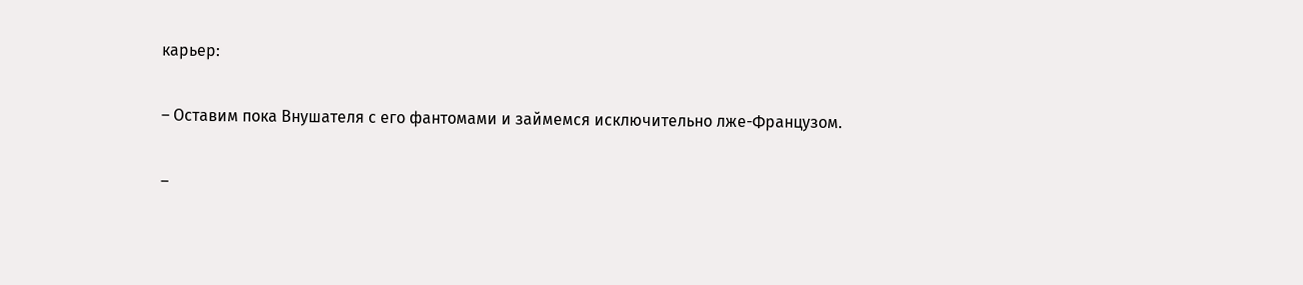карьер:

– Оставим пока Внушателя с его фантомами и займемся исключительно лже-Французом.

–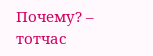Почему? – тотчас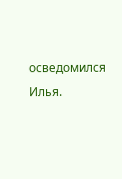осведомился Илья.